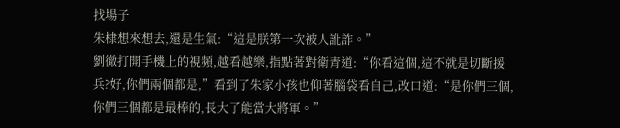找場子
朱棣想來想去,還是生氣:“這是朕第一次被人訛詐。”
劉徹打開手機上的視頻,越看越樂,指點著對衛青道:“你看這個,這不就是切斷援兵?好,你們兩個都是,”看到了朱家小孩也仰著腦袋看自己,改口道:“是你們三個,你們三個都是最棒的,長大了能當大將軍。”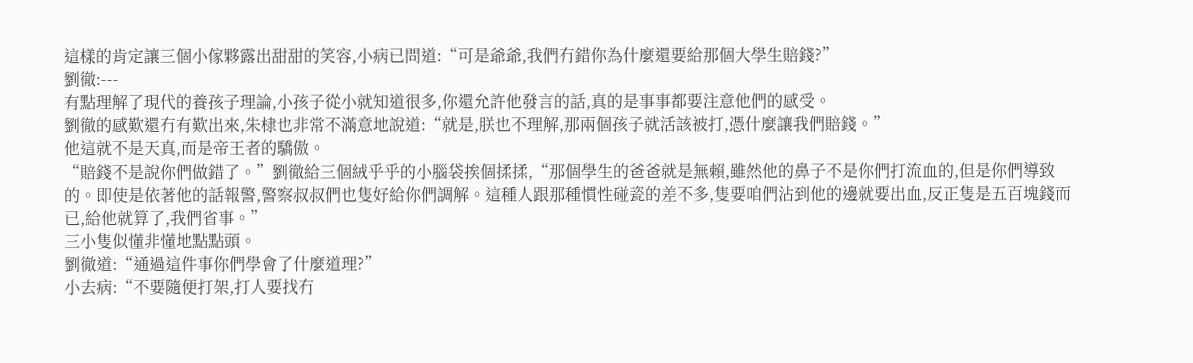這樣的肯定讓三個小傢夥露出甜甜的笑容,小病已問道:“可是爺爺,我們冇錯你為什麼還要給那個大學生賠錢?”
劉徹:---
有點理解了現代的養孩子理論,小孩子從小就知道很多,你還允許他發言的話,真的是事事都要注意他們的感受。
劉徹的感歎還冇有歎出來,朱棣也非常不滿意地說道:“就是,朕也不理解,那兩個孩子就活該被打,憑什麼讓我們賠錢。”
他這就不是天真,而是帝王者的驕傲。
“賠錢不是說你們做錯了。”劉徹給三個絨乎乎的小腦袋挨個揉揉,“那個學生的爸爸就是無賴,雖然他的鼻子不是你們打流血的,但是你們導致的。即使是依著他的話報警,警察叔叔們也隻好給你們調解。這種人跟那種慣性碰瓷的差不多,隻要咱們沾到他的邊就要出血,反正隻是五百塊錢而已,給他就算了,我們省事。”
三小隻似懂非懂地點點頭。
劉徹道:“通過這件事你們學會了什麼道理?”
小去病:“不要隨便打架,打人要找冇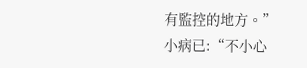有監控的地方。”
小病已:“不小心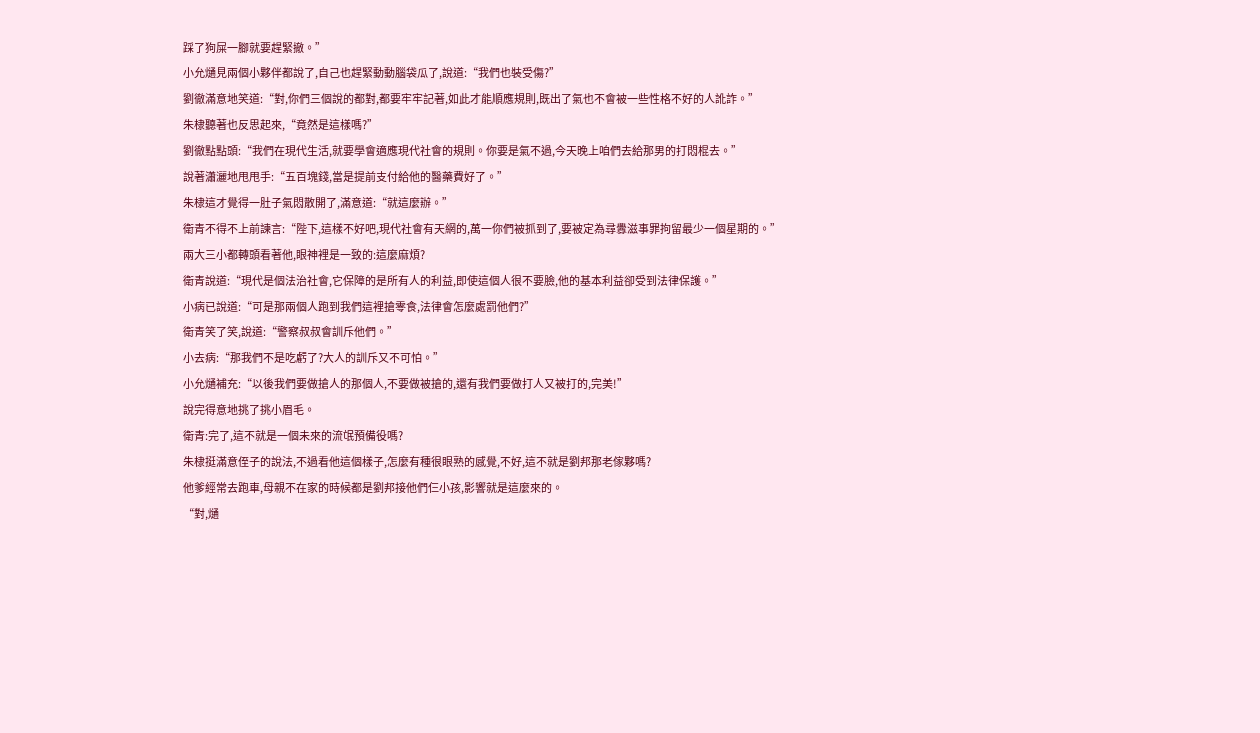踩了狗屎一腳就要趕緊撤。”
小允熥見兩個小夥伴都說了,自己也趕緊動動腦袋瓜了,說道:“我們也裝受傷?”
劉徹滿意地笑道:“對,你們三個說的都對,都要牢牢記著,如此才能順應規則,既出了氣也不會被一些性格不好的人訛詐。”
朱棣聽著也反思起來,“竟然是這樣嗎?”
劉徹點點頭:“我們在現代生活,就要學會適應現代社會的規則。你要是氣不過,今天晚上咱們去給那男的打悶棍去。”
說著瀟灑地甩甩手:“五百塊錢,當是提前支付給他的醫藥費好了。”
朱棣這才覺得一肚子氣悶散開了,滿意道:“就這麼辦。”
衛青不得不上前諫言:“陛下,這樣不好吧,現代社會有天網的,萬一你們被抓到了,要被定為尋釁滋事罪拘留最少一個星期的。”
兩大三小都轉頭看著他,眼神裡是一致的:這麼麻煩?
衛青說道:“現代是個法治社會,它保障的是所有人的利益,即使這個人很不要臉,他的基本利益卻受到法律保護。”
小病已說道:“可是那兩個人跑到我們這裡搶零食,法律會怎麼處罰他們?”
衛青笑了笑,說道:“警察叔叔會訓斥他們。”
小去病:“那我們不是吃虧了?大人的訓斥又不可怕。”
小允熥補充:“以後我們要做搶人的那個人,不要做被搶的,還有我們要做打人又被打的,完美!”
說完得意地挑了挑小眉毛。
衛青:完了,這不就是一個未來的流氓預備役嗎?
朱棣挺滿意侄子的說法,不過看他這個樣子,怎麼有種很眼熟的感覺,不好,這不就是劉邦那老傢夥嗎?
他爹經常去跑車,母親不在家的時候都是劉邦接他們仨小孩,影響就是這麼來的。
“對,熥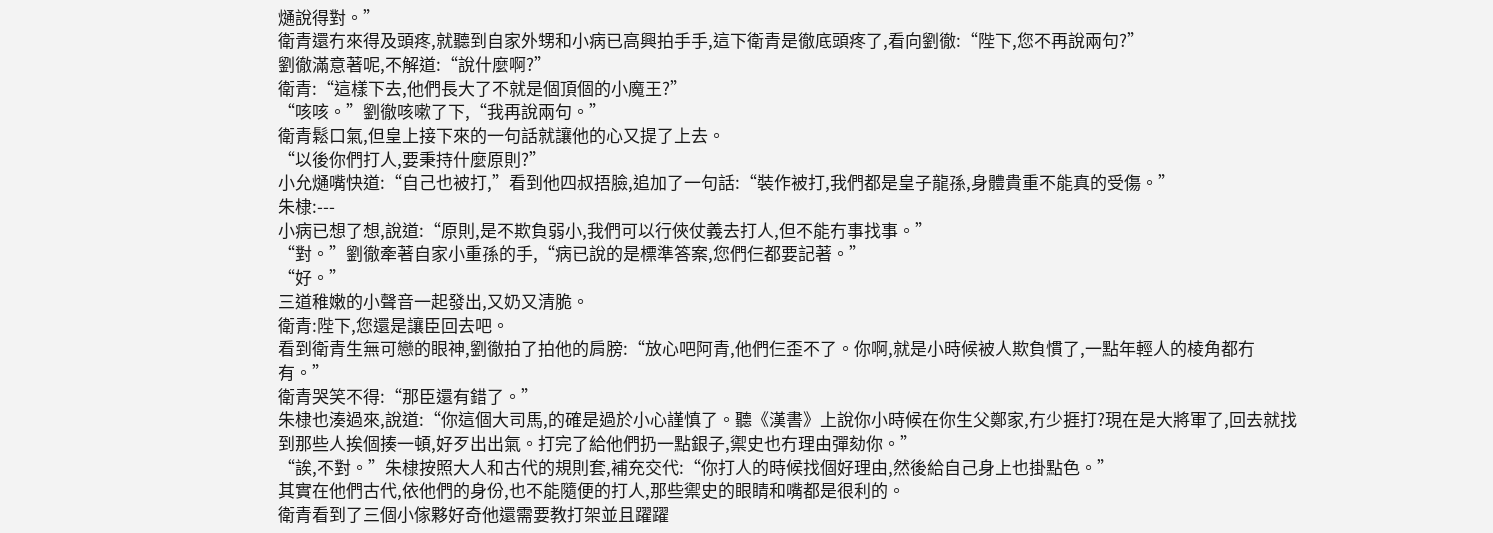熥說得對。”
衛青還冇來得及頭疼,就聽到自家外甥和小病已高興拍手手,這下衛青是徹底頭疼了,看向劉徹:“陛下,您不再說兩句?”
劉徹滿意著呢,不解道:“說什麼啊?”
衛青:“這樣下去,他們長大了不就是個頂個的小魔王?”
“咳咳。”劉徹咳嗽了下,“我再說兩句。”
衛青鬆口氣,但皇上接下來的一句話就讓他的心又提了上去。
“以後你們打人,要秉持什麼原則?”
小允熥嘴快道:“自己也被打,”看到他四叔捂臉,追加了一句話:“裝作被打,我們都是皇子龍孫,身體貴重不能真的受傷。”
朱棣:---
小病已想了想,說道:“原則,是不欺負弱小,我們可以行俠仗義去打人,但不能冇事找事。”
“對。”劉徹牽著自家小重孫的手,“病已說的是標準答案,您們仨都要記著。”
“好。”
三道稚嫩的小聲音一起發出,又奶又清脆。
衛青:陛下,您還是讓臣回去吧。
看到衛青生無可戀的眼神,劉徹拍了拍他的肩膀:“放心吧阿青,他們仨歪不了。你啊,就是小時候被人欺負慣了,一點年輕人的棱角都冇有。”
衛青哭笑不得:“那臣還有錯了。”
朱棣也湊過來,說道:“你這個大司馬,的確是過於小心謹慎了。聽《漢書》上說你小時候在你生父鄭家,冇少捱打?現在是大將軍了,回去就找到那些人挨個揍一頓,好歹出出氣。打完了給他們扔一點銀子,禦史也冇理由彈劾你。”
“誒,不對。”朱棣按照大人和古代的規則套,補充交代:“你打人的時候找個好理由,然後給自己身上也掛點色。”
其實在他們古代,依他們的身份,也不能隨便的打人,那些禦史的眼睛和嘴都是很利的。
衛青看到了三個小傢夥好奇他還需要教打架並且躍躍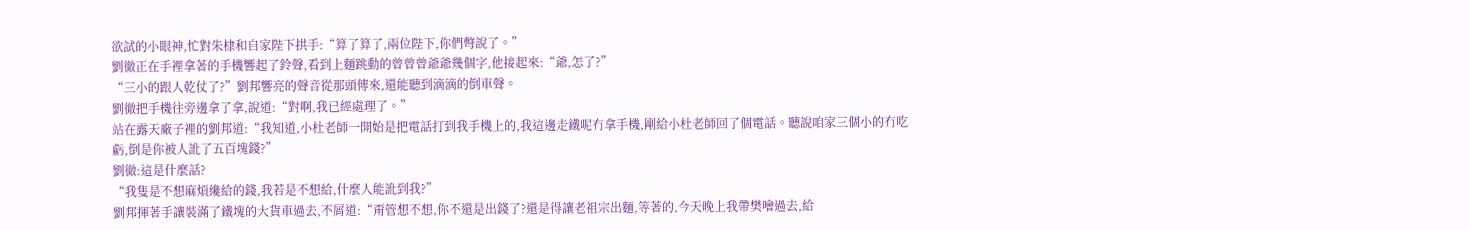欲試的小眼神,忙對朱棣和自家陛下拱手:“算了算了,兩位陛下,你們彆說了。”
劉徹正在手裡拿著的手機響起了鈴聲,看到上麵跳動的曾曾曾爺爺幾個字,他接起來:“爺,怎了?”
“三小的跟人乾仗了?”劉邦響亮的聲音從那頭傳來,還能聽到滴滴的倒車聲。
劉徹把手機往旁邊拿了拿,說道:“對啊,我已經處理了。”
站在露天廠子裡的劉邦道:“我知道,小杜老師一開始是把電話打到我手機上的,我這邊走鐵呢冇拿手機,剛給小杜老師回了個電話。聽說咱家三個小的冇吃虧,倒是你被人訛了五百塊錢?”
劉徹:這是什麼話?
“我隻是不想麻煩纔給的錢,我若是不想給,什麼人能訛到我?”
劉邦揮著手讓裝滿了鐵塊的大貨車過去,不屑道:“甭管想不想,你不還是出錢了?還是得讓老祖宗出麵,等著的,今天晚上我帶樊噲過去,給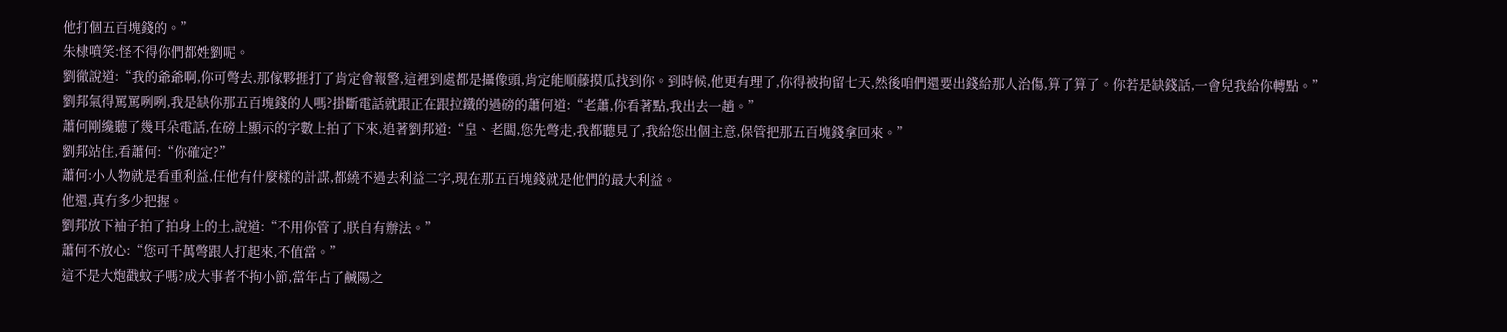他打個五百塊錢的。”
朱棣噴笑:怪不得你們都姓劉呢。
劉徹說道:“我的爺爺啊,你可彆去,那傢夥捱打了肯定會報警,這裡到處都是攝像頭,肯定能順藤摸瓜找到你。到時候,他更有理了,你得被拘留七天,然後咱們還要出錢給那人治傷,算了算了。你若是缺錢話,一會兒我給你轉點。”
劉邦氣得罵罵咧咧,我是缺你那五百塊錢的人嗎?掛斷電話就跟正在跟拉鐵的過磅的蕭何道:“老蕭,你看著點,我出去一趟。”
蕭何剛纔聽了幾耳朵電話,在磅上顯示的字數上拍了下來,追著劉邦道:“皇、老闆,您先彆走,我都聽見了,我給您出個主意,保管把那五百塊錢拿回來。”
劉邦站住,看蕭何:“你確定?”
蕭何:小人物就是看重利益,任他有什麼樣的計謀,都繞不過去利益二字,現在那五百塊錢就是他們的最大利益。
他還,真冇多少把握。
劉邦放下袖子拍了拍身上的土,說道:“不用你管了,朕自有辦法。”
蕭何不放心:“您可千萬彆跟人打起來,不值當。”
這不是大炮戳蚊子嗎?成大事者不拘小節,當年占了鹹陽之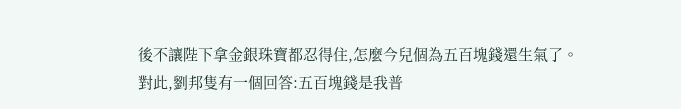後不讓陛下拿金銀珠寶都忍得住,怎麼今兒個為五百塊錢還生氣了。
對此,劉邦隻有一個回答:五百塊錢是我普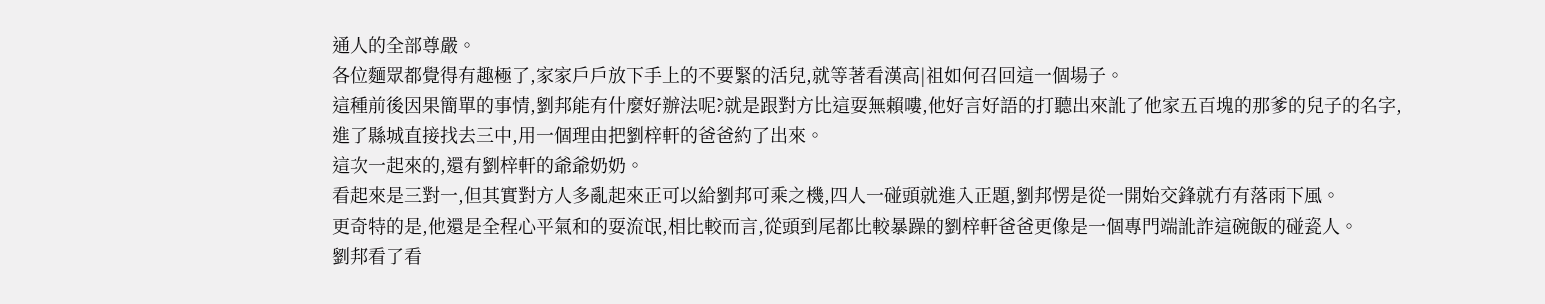通人的全部尊嚴。
各位麵眾都覺得有趣極了,家家戶戶放下手上的不要緊的活兒,就等著看漢高|祖如何召回這一個場子。
這種前後因果簡單的事情,劉邦能有什麼好辦法呢?就是跟對方比這耍無賴嘍,他好言好語的打聽出來訛了他家五百塊的那爹的兒子的名字,進了縣城直接找去三中,用一個理由把劉梓軒的爸爸約了出來。
這次一起來的,還有劉梓軒的爺爺奶奶。
看起來是三對一,但其實對方人多亂起來正可以給劉邦可乘之機,四人一碰頭就進入正題,劉邦愣是從一開始交鋒就冇有落雨下風。
更奇特的是,他還是全程心平氣和的耍流氓,相比較而言,從頭到尾都比較暴躁的劉梓軒爸爸更像是一個專門端訛詐這碗飯的碰瓷人。
劉邦看了看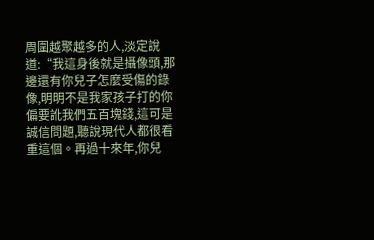周圍越聚越多的人,淡定說道:“我這身後就是攝像頭,那邊還有你兒子怎麼受傷的錄像,明明不是我家孩子打的你偏要訛我們五百塊錢,這可是誠信問題,聽說現代人都很看重這個。再過十來年,你兒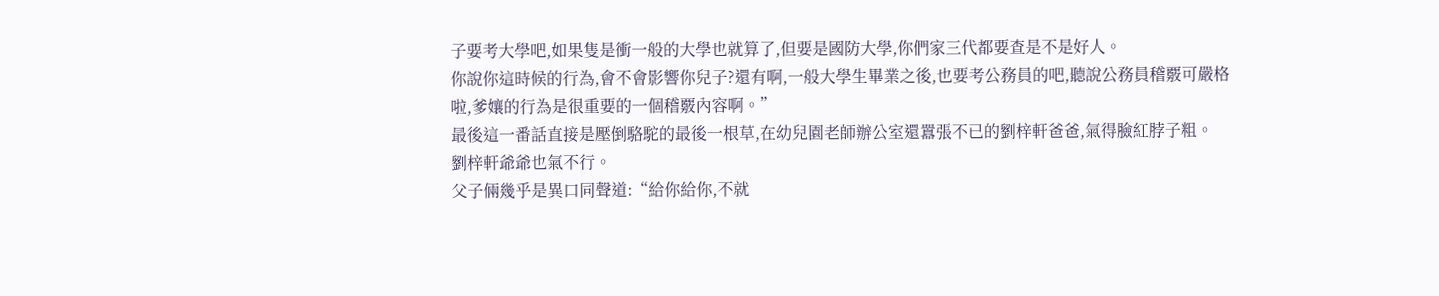子要考大學吧,如果隻是衝一般的大學也就算了,但要是國防大學,你們家三代都要查是不是好人。
你說你這時候的行為,會不會影響你兒子?還有啊,一般大學生畢業之後,也要考公務員的吧,聽說公務員稽覈可嚴格啦,爹孃的行為是很重要的一個稽覈內容啊。”
最後這一番話直接是壓倒駱駝的最後一根草,在幼兒園老師辦公室還囂張不已的劉梓軒爸爸,氣得臉紅脖子粗。
劉梓軒爺爺也氣不行。
父子倆幾乎是異口同聲道:“給你給你,不就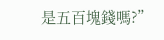是五百塊錢嗎?”